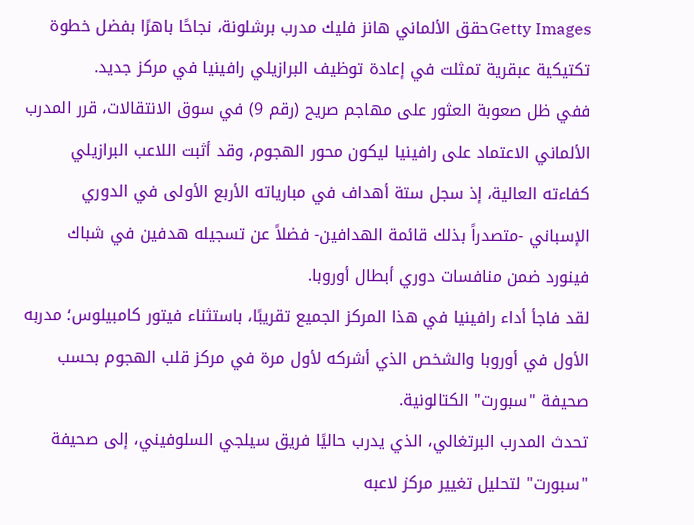Getty Imagesحقق الألماني هانز فليك مدرب برشلونة، نجاحًا باهرًا بفضل خطوة تكتيكية عبقرية تمثلت في إعادة توظيف البرازيلي رافينيا في مركز جديد.
ففي ظل صعوبة العثور على مهاجم صريح (رقم 9) في سوق الانتقالات، قرر المدرب الألماني الاعتماد على رافينيا ليكون محور الهجوم، وقد أثبت اللاعب البرازيلي كفاءته العالية، إذ سجل ستة أهداف في مبارياته الأربع الأولى في الدوري الإسباني -متصدراً بذلك قائمة الهدافين- فضلاً عن تسجيله هدفين في شباك فينورد ضمن منافسات دوري أبطال أوروبا.
لقد فاجأ أداء رافينيا في هذا المركز الجميع تقريبًا، باستثناء فيتور كامبيلوس؛ مدربه الأول في أوروبا والشخص الذي أشركه لأول مرة في مركز قلب الهجوم بحسب صحيفة "سبورت" الكتالونية.
تحدث المدرب البرتغالي، الذي يدرب حاليًا فريق سيلجي السلوفيني، إلى صحيفة "سبورت" لتحليل تغيير مركز لاعبه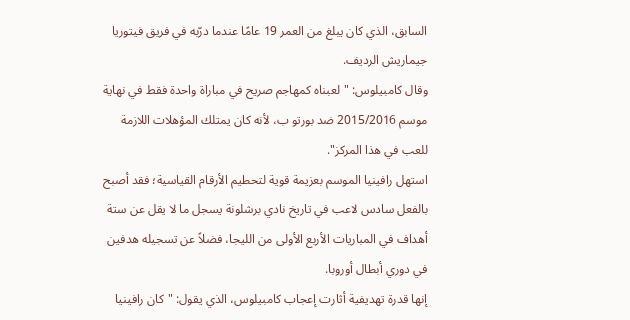السابق، الذي كان يبلغ من العمر 19 عامًا عندما درّبه في فريق فيتوريا جيماريش الرديف.
وقال كامبيلوس: "لعبناه كمهاجم صريح في مباراة واحدة فقط في نهاية موسم 2015/2016 ضد بورتو ب، لأنه كان يمتلك المؤهلات اللازمة للعب في هذا المركز".
استهل رافينيا الموسم بعزيمة قوية لتحطيم الأرقام القياسية؛ فقد أصبح بالفعل سادس لاعب في تاريخ نادي برشلونة يسجل ما لا يقل عن ستة أهداف في المباريات الأربع الأولى من الليجا، فضلاً عن تسجيله هدفين في دوري أبطال أوروبا.
إنها قدرة تهديفية أثارت إعجاب كامبيلوس، الذي يقول: "كان رافينيا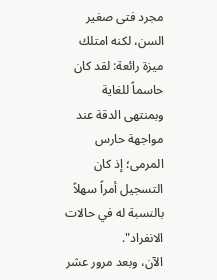مجرد فتى صغير السن، لكنه امتلك ميزة رائعة: لقد كان حاسماً للغاية وبمنتهى الدقة عند مواجهة حارس المرمى؛ إذ كان التسجيل أمراً سهلاً بالنسبة له في حالات الانفراد".
الآن، وبعد مرور عشر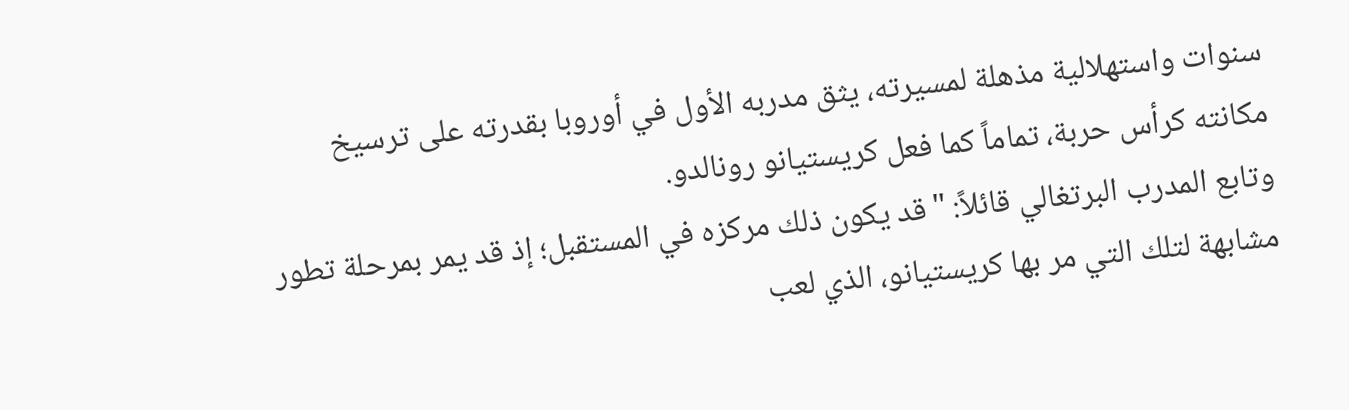سنوات واستهلالية مذهلة لمسيرته، يثق مدربه الأول في أوروبا بقدرته على ترسيخ مكانته كرأس حربة، تماماً كما فعل كريستيانو رونالدو.
وتابع المدرب البرتغالي قائلاً: "قد يكون ذلك مركزه في المستقبل؛ إذ قد يمر بمرحلة تطور مشابهة لتلك التي مر بها كريستيانو، الذي لعب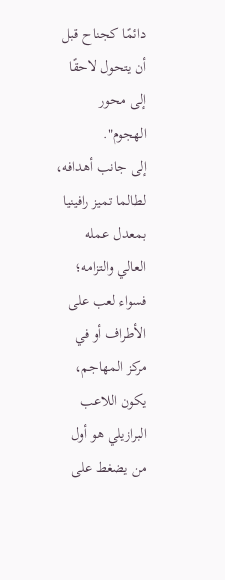دائمًا كجناح قبل أن يتحول لاحقًا إلى محور الهجوم".
إلى جانب أهدافه، لطالما تميز رافينيا بمعدل عمله العالي والتزامه؛ فسواء لعب على الأطراف أو في مركز المهاجم، يكون اللاعب البرازيلي هو أول من يضغط على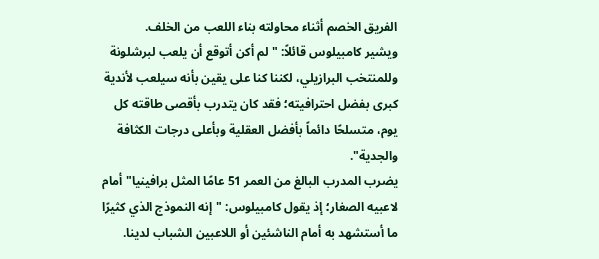الفريق الخصم أثناء محاولته بناء اللعب من الخلف.
ويشير كامبيلوس قائلاً: "لم أكن أتوقع أن يلعب لبرشلونة وللمنتخب البرازيلي، لكننا كنا على يقين بأنه سيلعب لأندية كبرى بفضل احترافيته؛ فقد كان يتدرب بأقصى طاقته كل يوم، متسلحًا دائماً بأفضل العقلية وبأعلى درجات الكثافة والجدية".
يضرب المدرب البالغ من العمر 51 عامًا المثل برافينيا" أمام لاعبيه الصغار؛ إذ يقول كامبيلوس: "إنه النموذج الذي كثيرًا ما أستشهد به أمام الناشئين أو اللاعبين الشباب لدينا.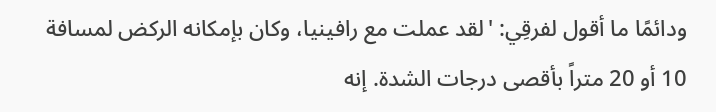ودائمًا ما أقول لفرقِي: 'لقد عملت مع رافينيا، وكان بإمكانه الركض لمسافة 10 أو 20 متراً بأقصى درجات الشدة. إنه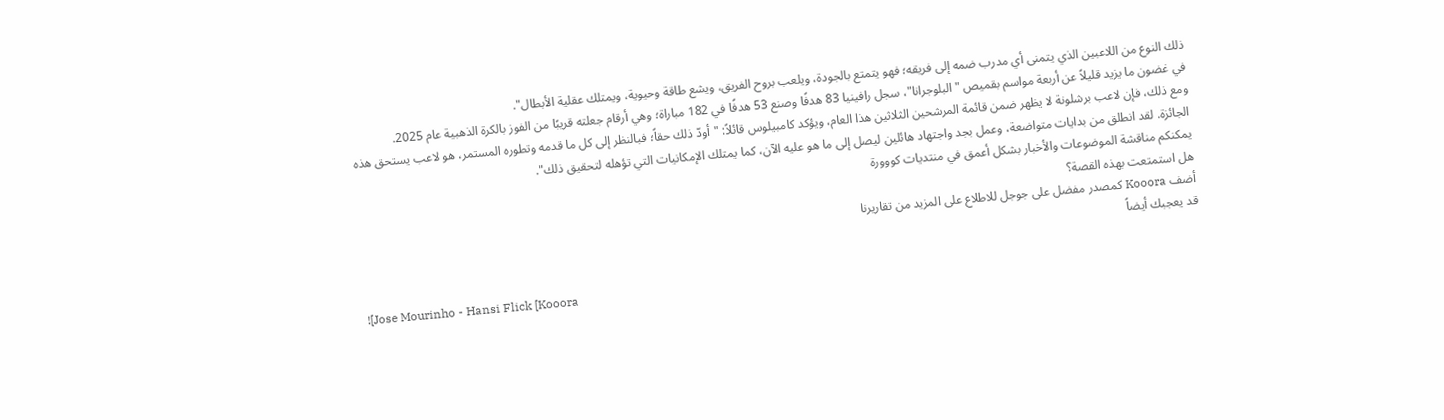ذلك النوع من اللاعبين الذي يتمنى أي مدرب ضمه إلى فريقه؛ فهو يتمتع بالجودة، ويلعب بروح الفريق، ويشع طاقة وحيوية، ويمتلك عقلية الأبطال".
في غضون ما يزيد قليلاً عن أربعة مواسم بقميص "البلوجرانا"، سجل رافينيا 83 هدفًا وصنع 53 هدفًا في 182 مباراة؛ وهي أرقام جعلته قريبًا من الفوز بالكرة الذهبية عام 2025.
ومع ذلك، فإن لاعب برشلونة لا يظهر ضمن قائمة المرشحين الثلاثين هذا العام، ويؤكد كامبيلوس قائلاً: "أودّ ذلك حقاً؛ فبالنظر إلى كل ما قدمه وتطوره المستمر، هو لاعب يستحق هذه الجائزة. لقد انطلق من بدايات متواضعة، وعمل بجد واجتهاد هائلين ليصل إلى ما هو عليه الآن، كما يمتلك الإمكانيات التي تؤهله لتحقيق ذلك".
يمكنكم مناقشة الموضوعات والأخبار بشكل أعمق في منتديات كووورة
هل استمتعت بهذه القصة؟
أضف Kooora كمصدر مفضل على جوجل للاطلاع على المزيد من تقاريرنا
قد يعجبك أيضاً

![Jose Mourinho - Hansi Flick [Kooora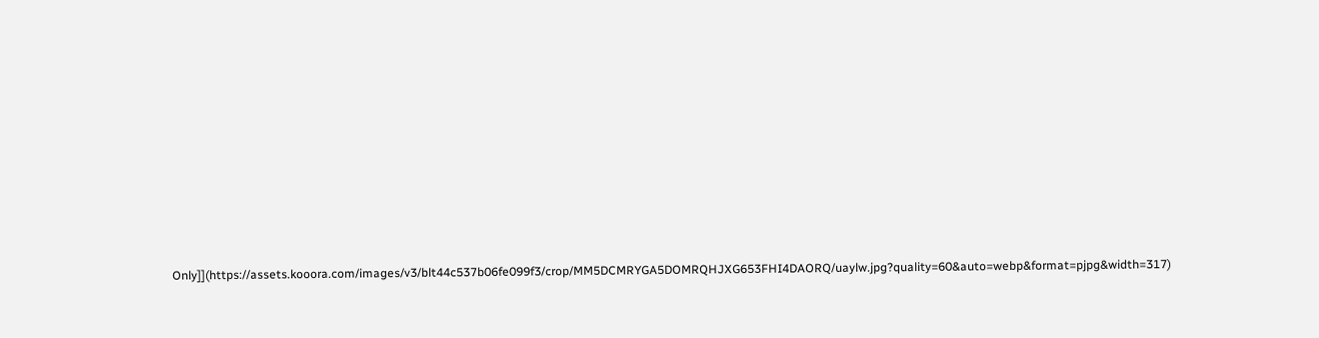Only]](https://assets.kooora.com/images/v3/blt44c537b06fe099f3/crop/MM5DCMRYGA5DOMRQHJXG653FHI4DAORQ/uaylw.jpg?quality=60&auto=webp&format=pjpg&width=317)